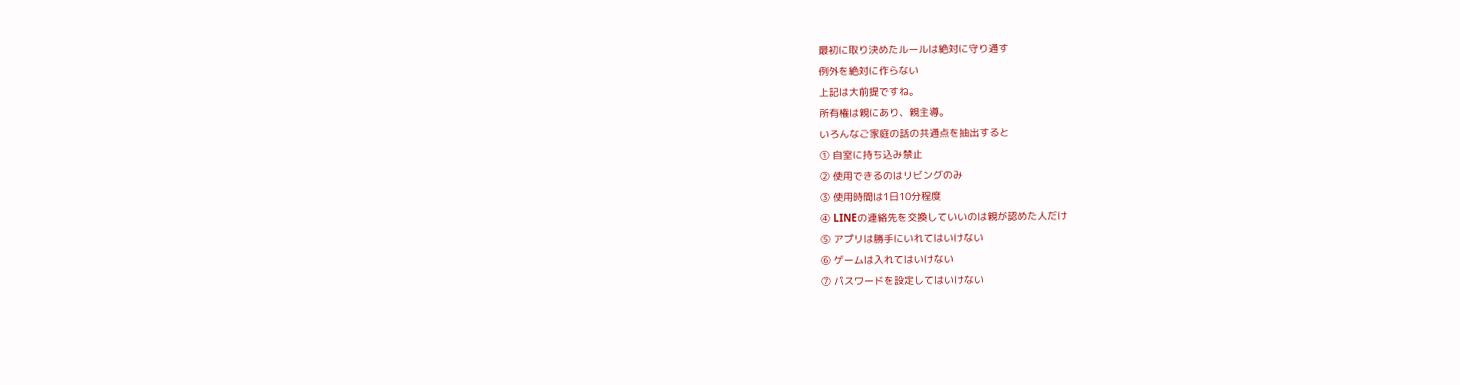最初に取り決めたルールは絶対に守り通す
例外を絶対に作らない
上記は大前提ですね。
所有権は親にあり、親主導。
いろんなご家庭の話の共通点を抽出すると
① 自室に持ち込み禁止
② 使用できるのはリビングのみ
③ 使用時間は1日10分程度
④ LINEの連絡先を交換していいのは親が認めた人だけ
⑤ アプリは勝手にいれてはいけない
⑥ ゲームは入れてはいけない
⑦ パスワードを設定してはいけない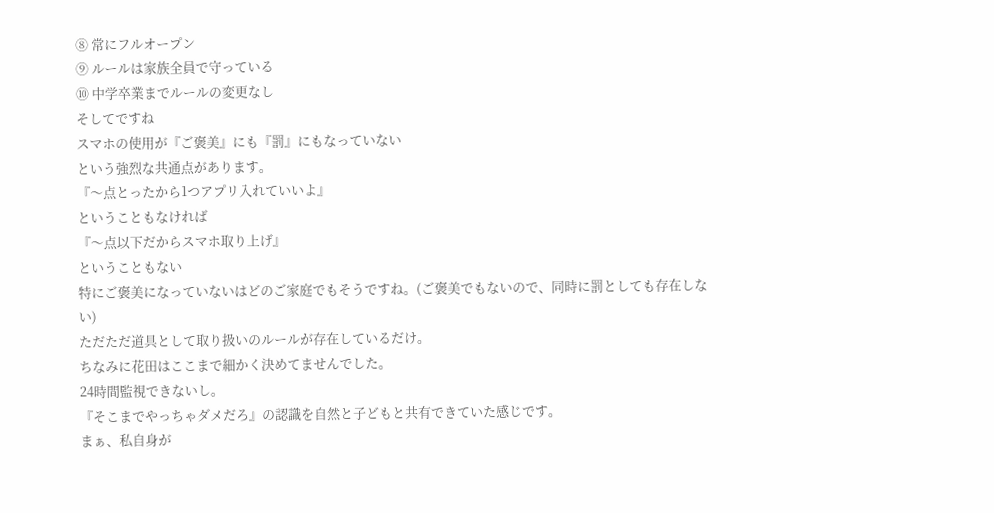⑧ 常にフルオープン
⑨ ルールは家族全員で守っている
⑩ 中学卒業までルールの変更なし
そしてですね
スマホの使用が『ご褒美』にも『罰』にもなっていない
という強烈な共通点があります。
『〜点とったから1つアプリ入れていいよ』
ということもなければ
『〜点以下だからスマホ取り上げ』
ということもない
特にご褒美になっていないはどのご家庭でもそうですね。(ご褒美でもないので、同時に罰としても存在しない)
ただただ道具として取り扱いのルールが存在しているだけ。
ちなみに花田はここまで細かく決めてませんでした。
24時間監視できないし。
『そこまでやっちゃダメだろ』の認識を自然と子どもと共有できていた感じです。
まぁ、私自身が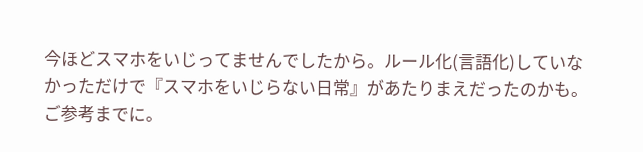今ほどスマホをいじってませんでしたから。ルール化(言語化)していなかっただけで『スマホをいじらない日常』があたりまえだったのかも。
ご参考までに。